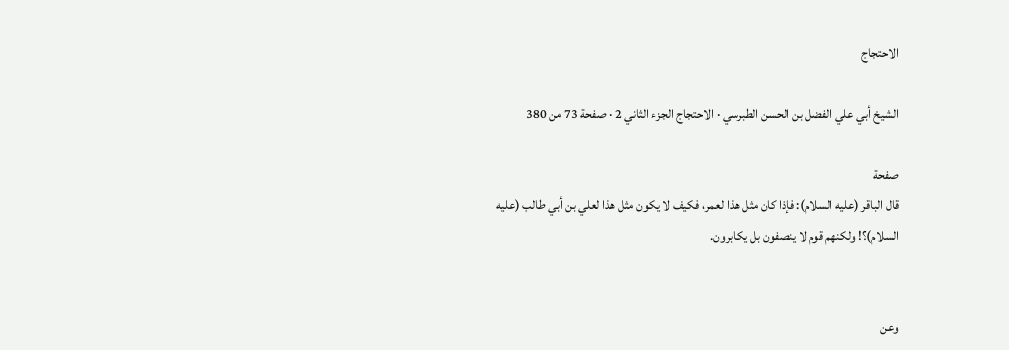الاحتجاج

الشيخ أبي علي الفضل بن الحسن الطبرسي · الاحتجاج الجزء الثاني 2 · صفحة 73 من 380

صفحة
قال الباقر (عليه السلام): فإذا كان مثل هذا لعمر، فكيف لا يكون مثل هذا لعلي بن أبي طالب (عليه السلام)؟! ولكنهم قوم لا ينصفون بل يكابرون.


وعن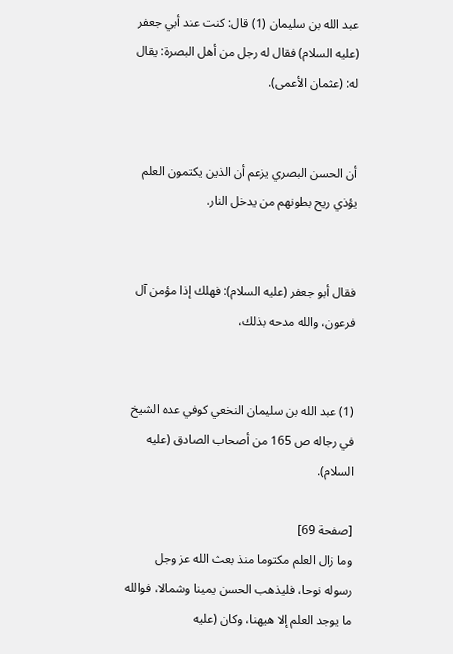عبد الله بن سليمان (1) قال: كنت عند أبي جعفر (عليه السلام) فقال له رجل من أهل البصرة: يقال له: (عثمان الأعمى).


أن الحسن البصري يزعم أن الذين يكتمون العلم يؤذي ريح بطونهم من يدخل النار.


فقال أبو جعفر (عليه السلام): فهلك إذا مؤمن آل فرعون، والله مدحه بذلك،


(1) عبد الله بن سليمان النخعي كوفي عده الشيخ في رجاله ص 165 من أصحاب الصادق (عليه السلام).

[صفحة 69]
وما زال العلم مكتوما منذ بعث الله عز وجل رسوله نوحا، فليذهب الحسن يمينا وشمالا، فوالله ما يوجد العلم إلا هيهنا، وكان (عليه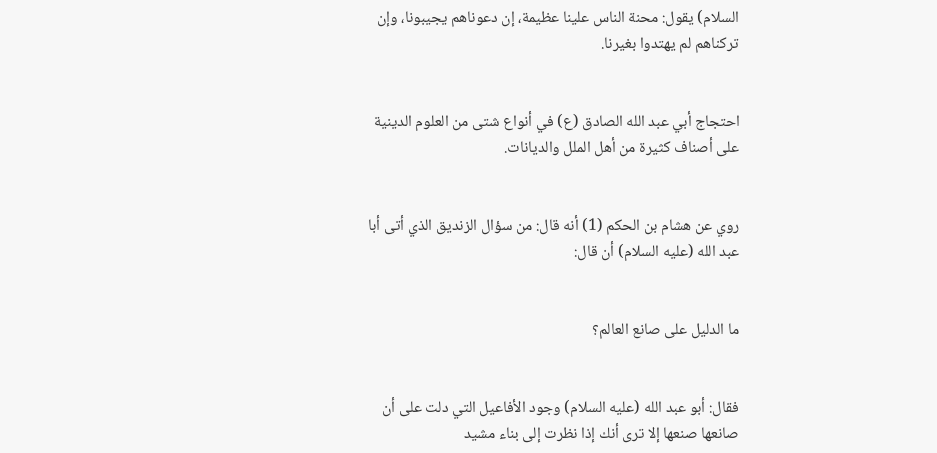السلام) يقول: محنة الناس علينا عظيمة، إن دعوناهم يجيبونا، وإن تركناهم لم يهتدوا بغيرنا.


احتجاج أبي عبد الله الصادق (ع) في أنواع شتى من العلوم الدينية على أصناف كثيرة من أهل الملل والديانات.


روي عن هشام بن الحكم (1) أنه قال: من سؤال الزنديق الذي أتى أبا عبد الله (عليه السلام) أن قال:


ما الدليل على صانع العالم؟


فقال: أبو عبد الله (عليه السلام) وجود الأفاعيل التي دلت على أن صانعها صنعها إلا ترى أنك إذا نظرت إلى بناء مشيد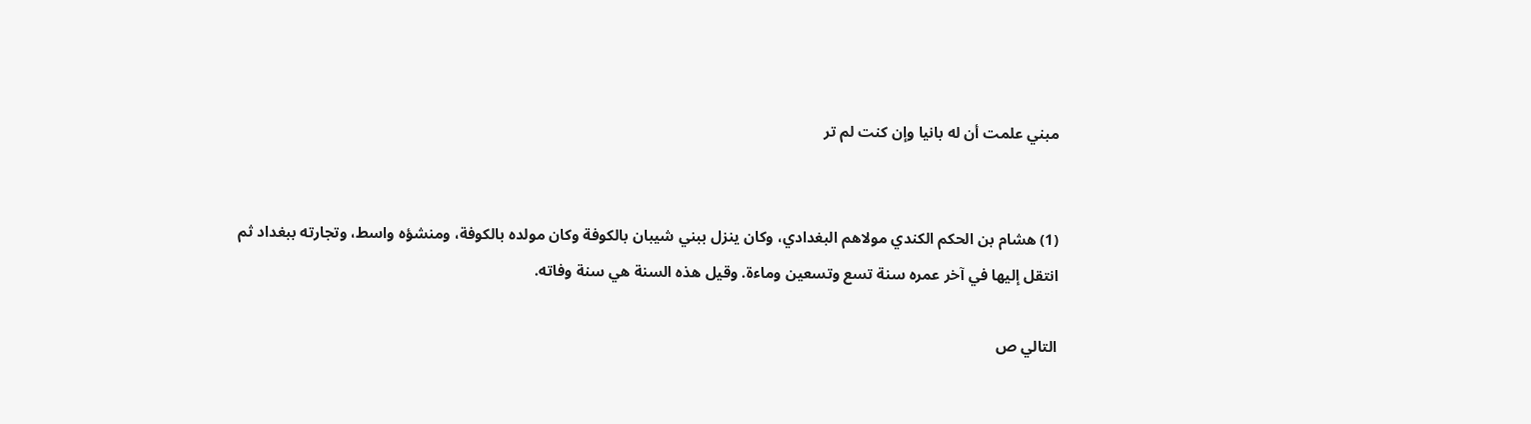مبني علمت أن له بانيا وإن كنت لم تر


(1) هشام بن الحكم الكندي مولاهم البغدادي، وكان ينزل ببني شيبان بالكوفة وكان مولده بالكوفة، ومنشؤه واسط، وتجارته ببغداد ثم انتقل إليها في آخر عمره سنة تسع وتسعين وماءة. وقيل هذه السنة هي سنة وفاته.

التالي ص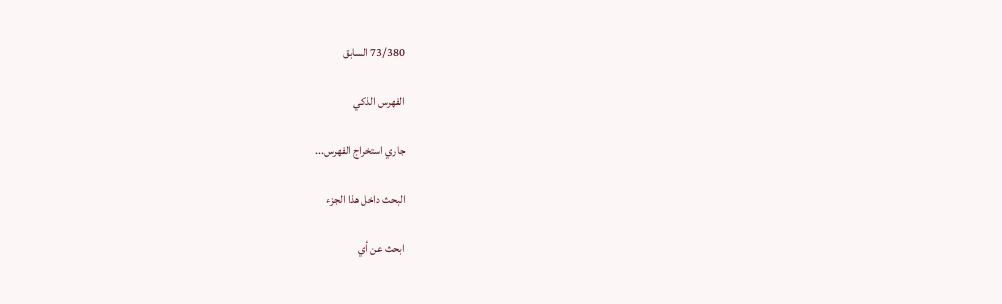73/380 السابق

الفهرس الذكي

جاري استخراج الفهرس...

البحث داخل هذا الجزء

ابحث عن أي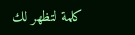كلمة لتظهر لك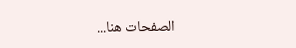الصفحات هنا...